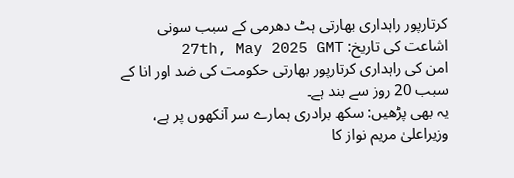کرتارپور راہداری بھارتی ہٹ دھرمی کے سبب سونی
اشاعت کی تاریخ: 27th, May 2025 GMT
امن کی راہداری کرتارپور بھارتی حکومت کی ضد اور انا کے سبب 20 روز سے بند ہے۔
یہ بھی پڑھیں: سکھ برادری ہمارے سر آنکھوں پر ہے، وزیراعلیٰ مریم نواز کا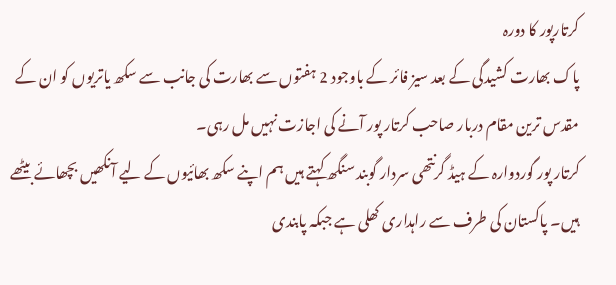کرتارپور کا دورہ
پاک بھارت کشیدگی کے بعد سیز فائر کے باوجود 2 ہفتوں سے بھارت کی جانب سے سکھ یاتریوں کو ان کے مقدس ترین مقام دربار صاحب کرتار پور آنے کی اجازت نہیں مل رہی۔
کرتار پور گوردوارہ کے ہیڈ گرنتھی سردار گوبند سنگھ کہتے ہیں ہم اپنے سکھ بھائیوں کے لیے آنکھیں بچھائے بیٹھے ہیں۔ پاکستان کی طرف سے راہداری کھلی ہے جبکہ پابندی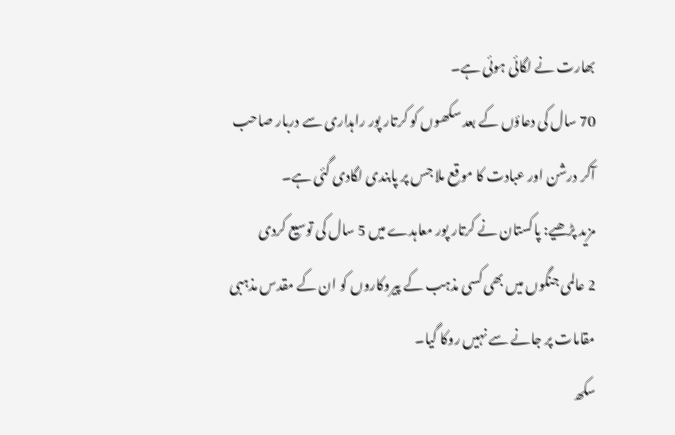بھارت نے لگائی ہوئی ہے۔
70 سال کی دعاؤں کے بعد سکھوں کو کرتار پور راہداری سے دربار صاحب آکر درشن اور عبادت کا موقع ملا جس پر پابندی لگادی گئی ہے۔
مزید پڑھیے: پاکستان نے کرتار پور معاہدے میں 5 سال کی توسیع کردی
2 عالمی جنگوں میں بھی کسی مذہب کے پیروکاروں کو ان کے مقدس مذہبی مقامات پر جانے سے نہیں روکا گیا۔
سکھ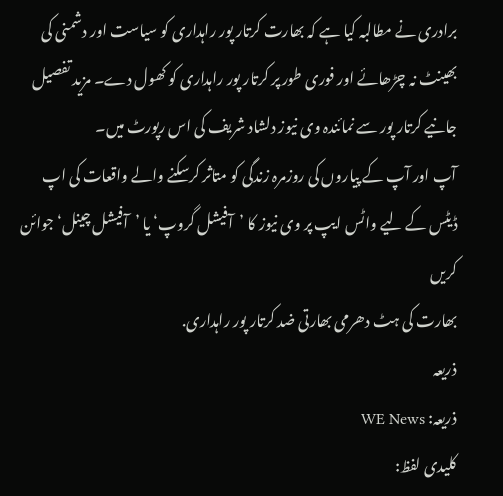برادری نے مطالبہ کیا ہے کہ بھارت کرتار پور راہداری کو سیاست اور دشمنی کی بھینٹ نہ چڑھائے اور فوری طور پر کرتار پور راہداری کو کھول دے۔ مزید تفصیل جانیے کرتار پور سے نمائندہ وی نیوز دلشاد شریف کی اس رپورٹ میں۔
آپ اور آپ کے پیاروں کی روزمرہ زندگی کو متاثر کرسکنے والے واقعات کی اپ ڈیٹس کے لیے واٹس ایپ پر وی نیوز کا ’آفیشل گروپ‘ یا ’آفیشل چینل‘ جوائن کریں
بھارت کی ہٹ دھرمی بھارتی ضد کرتار پور راہداری.
ذریعہ
ذریعہ: WE News
کلیدی لفظ: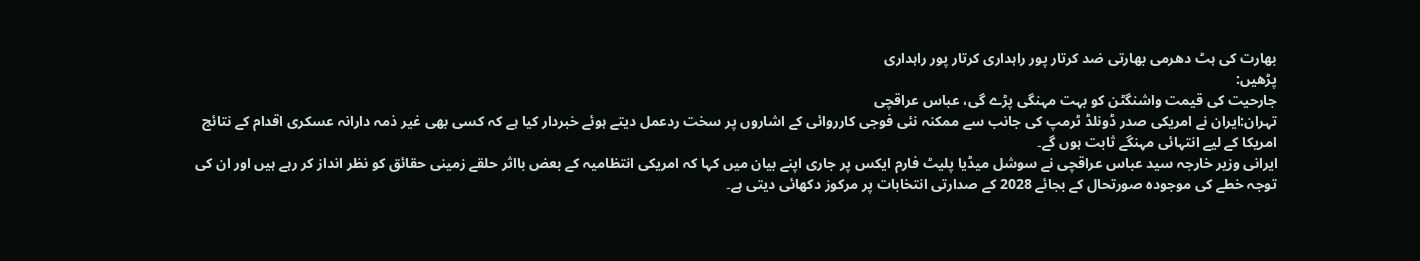بھارت کی ہٹ دھرمی بھارتی ضد کرتار پور راہداری کرتار پور راہداری
پڑھیں:
جارحیت کی قیمت واشنگٹن کو بہت مہنگی پڑے گی، عباس عراقچی
تہران:ایران نے امریکی صدر ڈونلڈ ٹرمپ کی جانب سے ممکنہ نئی فوجی کارروائی کے اشاروں پر سخت ردعمل دیتے ہوئے خبردار کیا ہے کہ کسی بھی غیر ذمہ دارانہ عسکری اقدام کے نتائج امریکا کے لیے انتہائی مہنگے ثابت ہوں گے۔
ایرانی وزیر خارجہ سید عباس عراقچی نے سوشل میڈیا پلیٹ فارم ایکس پر جاری اپنے بیان میں کہا کہ امریکی انتظامیہ کے بعض بااثر حلقے زمینی حقائق کو نظر انداز کر رہے ہیں اور ان کی توجہ خطے کی موجودہ صورتحال کے بجائے 2028 کے صدارتی انتخابات پر مرکوز دکھائی دیتی ہے۔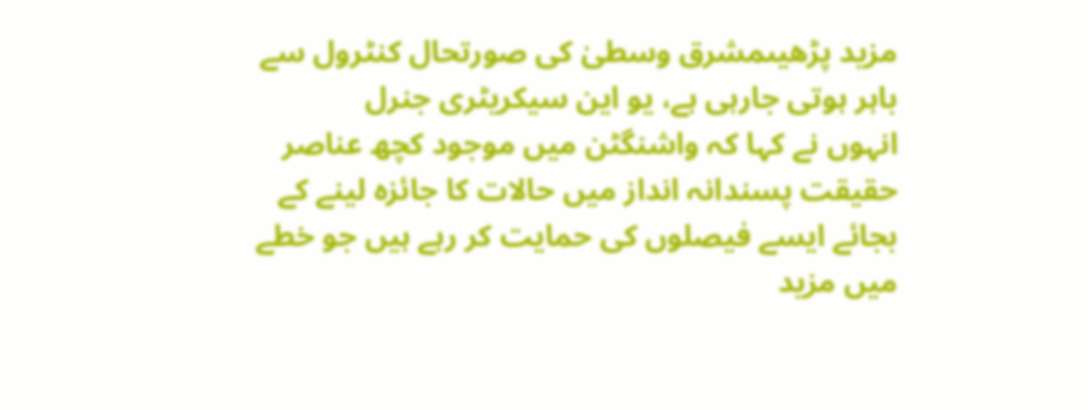مزید پڑھیںمشرق وسطیٰ کی صورتحال کنٹرول سے باہر ہوتی جارہی ہے، یو این سیکریٹری جنرل
انہوں نے کہا کہ واشنگٹن میں موجود کچھ عناصر حقیقت پسندانہ انداز میں حالات کا جائزہ لینے کے بجائے ایسے فیصلوں کی حمایت کر رہے ہیں جو خطے میں مزید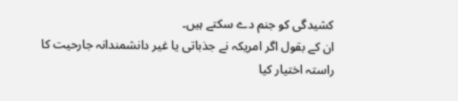کشیدگی کو جنم دے سکتے ہیں۔
ان کے بقول اگر امریکہ نے جذباتی یا غیر دانشمندانہ جارحیت کا راستہ اختیار کیا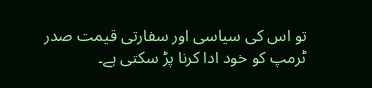تو اس کی سیاسی اور سفارتی قیمت صدر ٹرمپ کو خود ادا کرنا پڑ سکتی ہے۔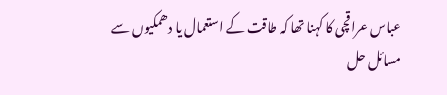عباس عراقچی کا کہنا تھا کہ طاقت کے استعمال یا دھمکیوں سے مسائل حل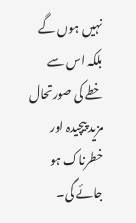نہیں ہوں گے بلکہ اس سے خطے کی صورتحال مزید پیچیدہ اور خطرناک ہو جائے گی۔